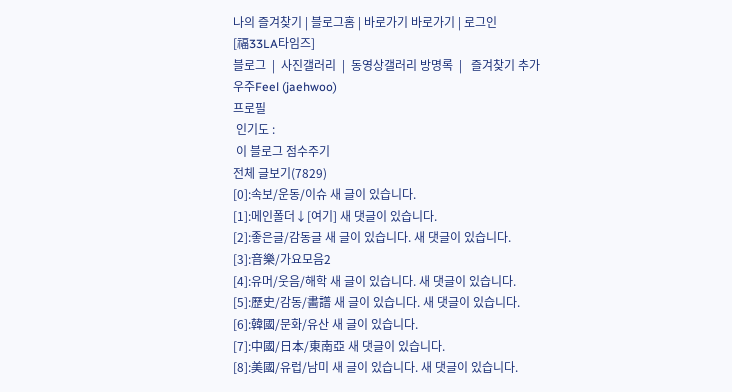나의 즐겨찾기 | 블로그홈 | 바로가기 바로가기 | 로그인
[福33LA타임즈]
블로그  |  사진갤러리  |  동영상갤러리 방명록  |   즐겨찾기 추가
우주Feel (jaehwoo)
프로필
 인기도 :
 이 블로그 점수주기
전체 글보기(7829)
[0]:속보/운동/이슈 새 글이 있습니다.
[1]:메인폴더↓[여기] 새 댓글이 있습니다.
[2]:좋은글/감동글 새 글이 있습니다. 새 댓글이 있습니다.
[3]:音樂/가요모음2
[4]:유머/웃음/해학 새 글이 있습니다. 새 댓글이 있습니다.
[5]:歷史/감동/畵譜 새 글이 있습니다. 새 댓글이 있습니다.
[6]:韓國/문화/유산 새 글이 있습니다.
[7]:中國/日本/東南亞 새 댓글이 있습니다.
[8]:美國/유럽/남미 새 글이 있습니다. 새 댓글이 있습니다.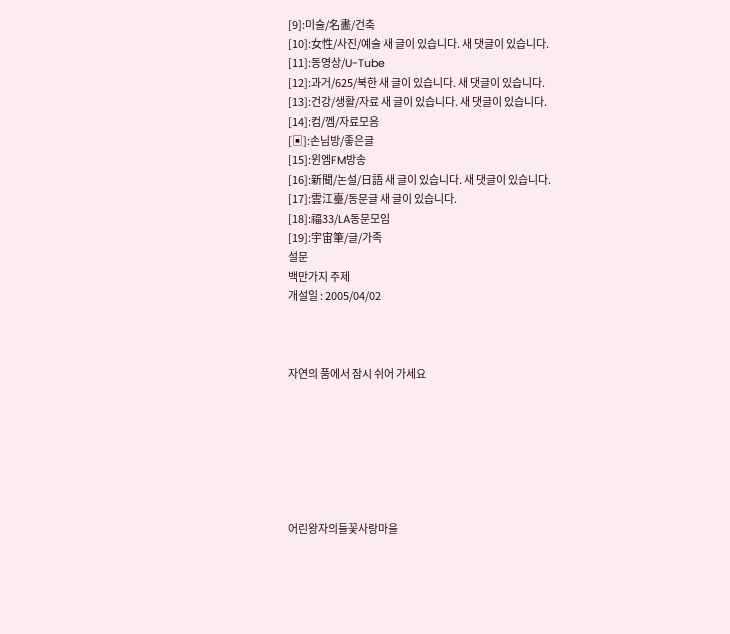[9]:미술/名畵/건축
[10]:女性/사진/예술 새 글이 있습니다. 새 댓글이 있습니다.
[11]:동영상/U-Tube
[12]:과거/625/북한 새 글이 있습니다. 새 댓글이 있습니다.
[13]:건강/생활/자료 새 글이 있습니다. 새 댓글이 있습니다.
[14]:컴/껨/자료모음
[▣]:손님방/좋은글
[15]:윈엠FM방송
[16]:新聞/논설/日語 새 글이 있습니다. 새 댓글이 있습니다.
[17]:雲江臺/동문글 새 글이 있습니다.
[18]:福33/LA동문모임
[19]:宇宙筆/글/가족
설문
백만가지 주제
개설일 : 2005/04/02



자연의 품에서 잠시 쉬어 가세요







어린왕자의들꽃사랑마을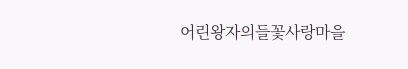어린왕자의들꽃사랑마을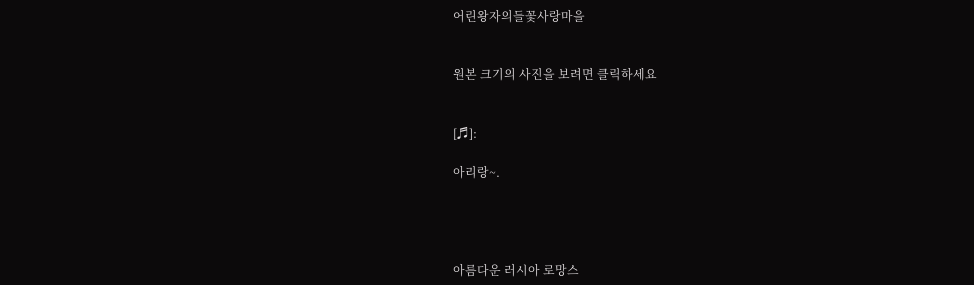어린왕자의들꽃사랑마을


원본 크기의 사진을 보려면 클릭하세요


[♬]:

아리랑~.




아름다운 러시아 로망스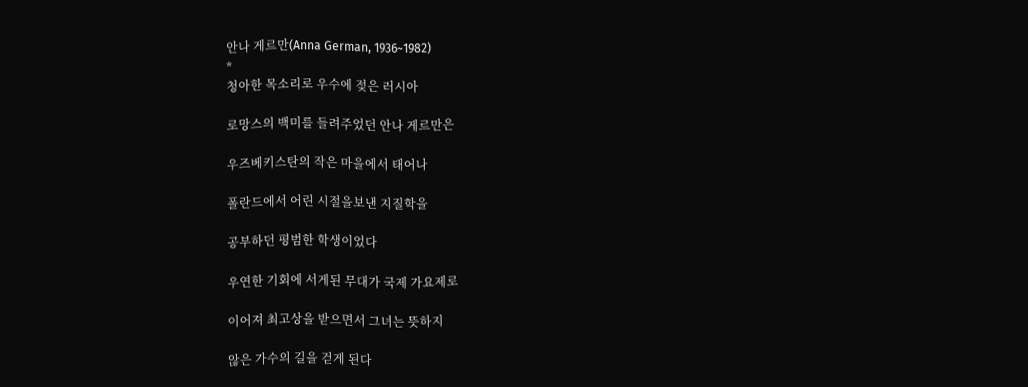안나 게르만(Anna German, 1936~1982)
*
청아한 목소리로 우수에 젖은 러시아

로망스의 백미를 들려주었던 안나 게르만은

우즈베키스탄의 작은 마을에서 태어나

폴란드에서 어린 시절을보낸 지질학을

공부하던 평범한 학생이었다

우연한 기회에 서게된 무대가 국제 가요제로

이어져 최고상을 받으면서 그녀는 뜻하지

않은 가수의 길을 걷게 된다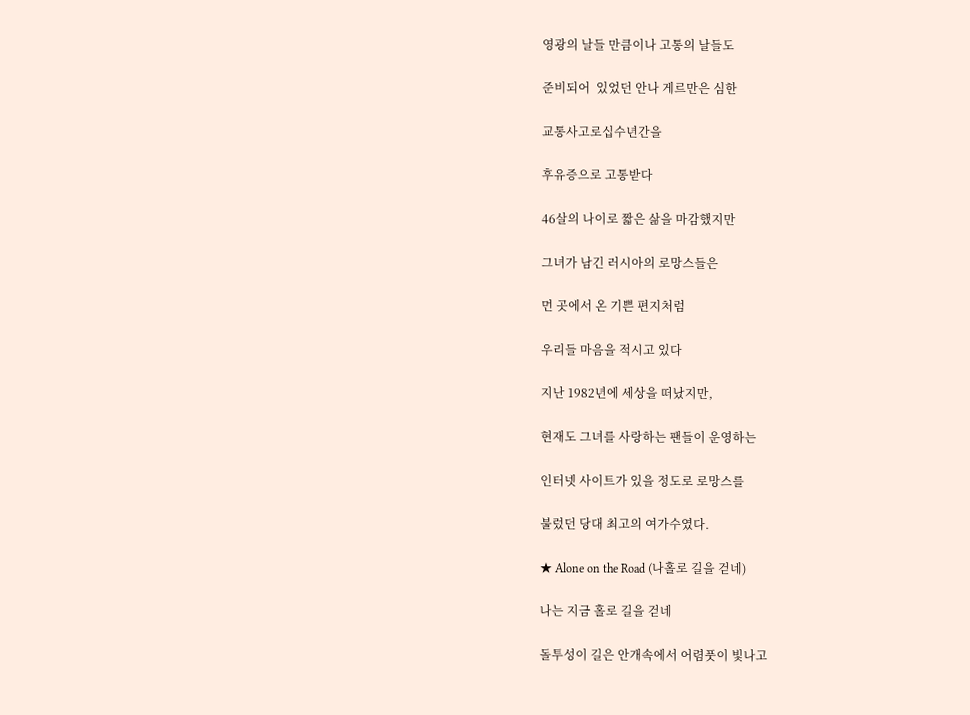영광의 날들 만큼이나 고통의 날들도

준비되어  있었던 안나 게르만은 심한

교통사고로십수년간을

후유증으로 고통받다

46살의 나이로 짧은 삶을 마감했지만

그녀가 남긴 러시아의 로망스들은

먼 곳에서 온 기쁜 편지처럼

우리들 마음을 적시고 있다

지난 1982년에 세상을 떠났지만,

현재도 그녀를 사랑하는 팬들이 운영하는

인터넷 사이트가 있을 정도로 로망스를

불렀던 당대 최고의 여가수였다.

★ Alone on the Road (나홀로 길을 걷네)

나는 지금 홀로 길을 걷네

돌투성이 길은 안개속에서 어렴풋이 빛나고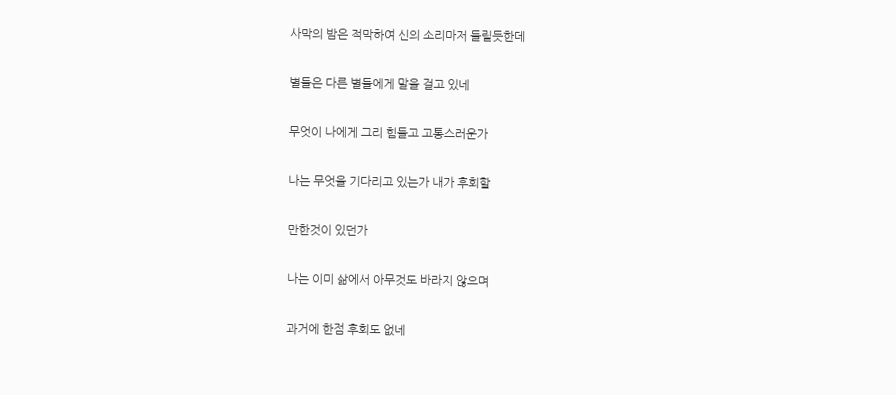사막의 밤은 적막하여 신의 소리마저 들릴듯한데

별들은 다른 별들에게 말을 걸고 있네

무엇이 나에게 그리 힘들고 고통스러운가

나는 무엇을 기다리고 있는가 내가 후회할

만한것이 있던가

나는 이미 삶에서 아무것도 바라지 않으며

과거에 한점 후회도 없네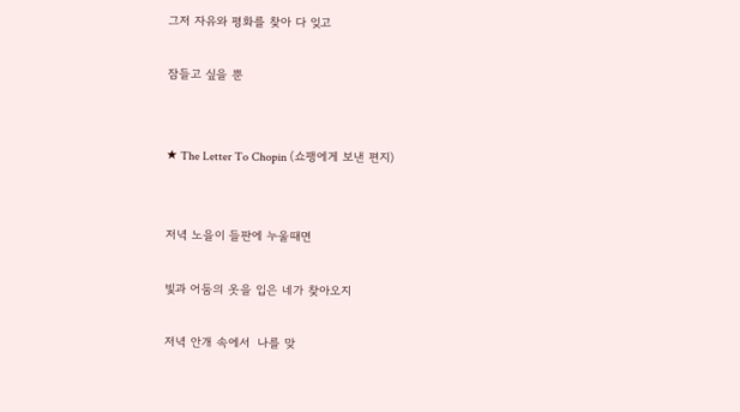그저 자유와 평화를 찾아 다 잊고

잠들고 싶을 뿐


★ The Letter To Chopin (쇼팽에게 보낸 편지)


저녁 노을이 들판에 누울때면

빛과 어둠의 옷을 입은 네가 찾아오지

저녁 안개 속에서  나를 맞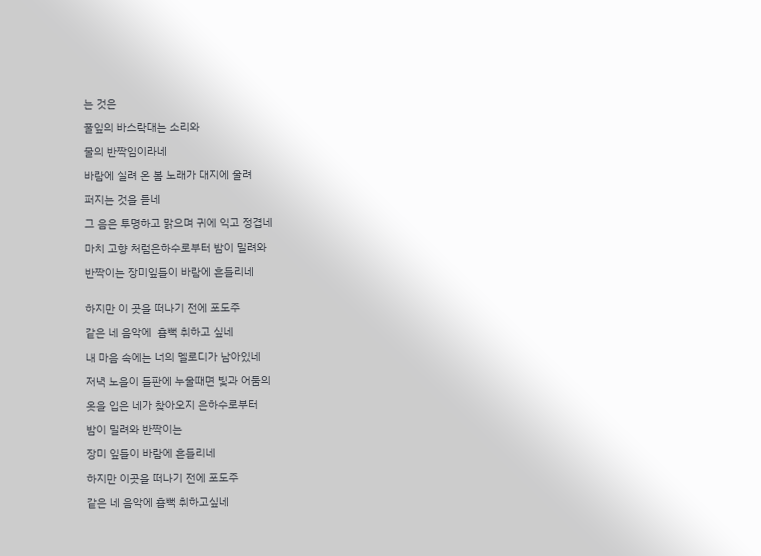는 것은

풀잎의 바스락대는 소리와

물의 반짝임이라네

바람에 실려 온 봄 노래가 대지에 울려

퍼지는 것을 듣네

그 음은 투명하고 맑으며 귀에 익고 정겹네

마치 고향 처럼은하수로부터 밤이 밀려와

반짝이는 장미잎들이 바람에 흔들리네


하지만 이 곳을 떠나기 전에 포도주

같은 네 음악에  흠뻑 취하고 싶네

내 마음 속에는 너의 멜로디가 남아있네

저녁 노을이 들판에 누울때면 빛과 어둠의

옷을 입은 네가 찾아오지 은하수로부터

밤이 밀려와 반짝이는

장미 잎들이 바람에 흔들리네

하지만 이곳을 떠나기 전에 포도주

같은 네 음악에 흠뻑 취하고싶네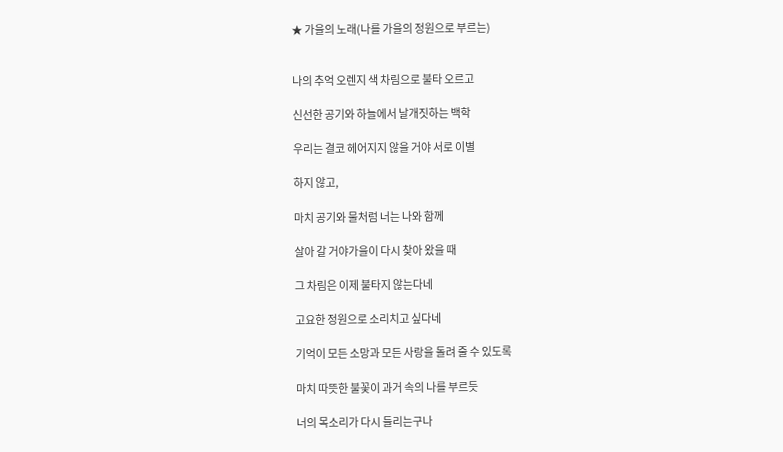★ 가을의 노래(나를 가을의 정원으로 부르는)


나의 추억 오렌지 색 차림으로 불타 오르고

신선한 공기와 하늘에서 날개짓하는 백학

우리는 결코 헤어지지 않을 거야 서로 이별

하지 않고,

마치 공기와 물처럼 너는 나와 함께

살아 갈 거야가을이 다시 찾아 왔을 때

그 차림은 이제 불타지 않는다네

고요한 정원으로 소리치고 싶다네

기억이 모든 소망과 모든 사랑을 돌려 줄 수 있도록

마치 따뜻한 불꽃이 과거 속의 나를 부르듯

너의 목소리가 다시 들리는구나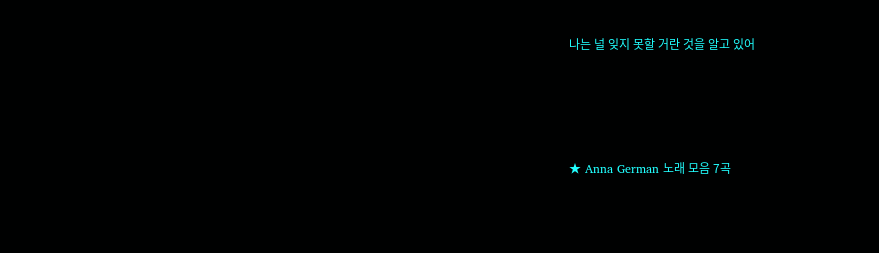나는 널 잊지 못할 거란 것을 알고 있어




★ Anna German 노래 모음 7곡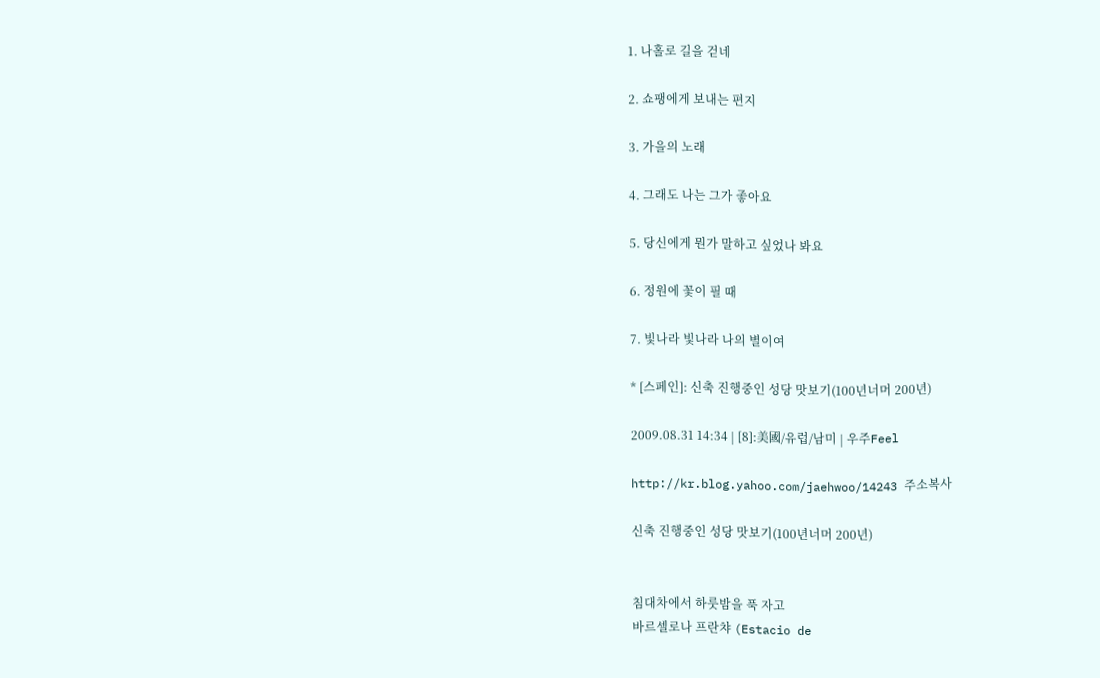1. 나홀로 길을 걷네

2. 쇼팽에게 보내는 편지

3. 가을의 노래

4. 그래도 나는 그가 좋아요

5. 당신에게 뭔가 말하고 싶었나 봐요

6. 정원에 꽃이 필 때

7. 빛나라 빛나라 나의 별이여

* [스페인]: 신축 진행중인 성당 맛보기(100년너머 200년)

2009.08.31 14:34 | [8]:美國/유럽/남미 | 우주Feel

http://kr.blog.yahoo.com/jaehwoo/14243 주소복사

신축 진행중인 성당 맛보기(100년너머 200년)


침대차에서 하룻밤을 푹 자고
바르셀로나 프란챠 (Estacio de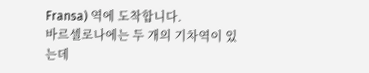Fransa) 역에 도착합니다.
바르셀로나에는 두 개의 기차역이 있는데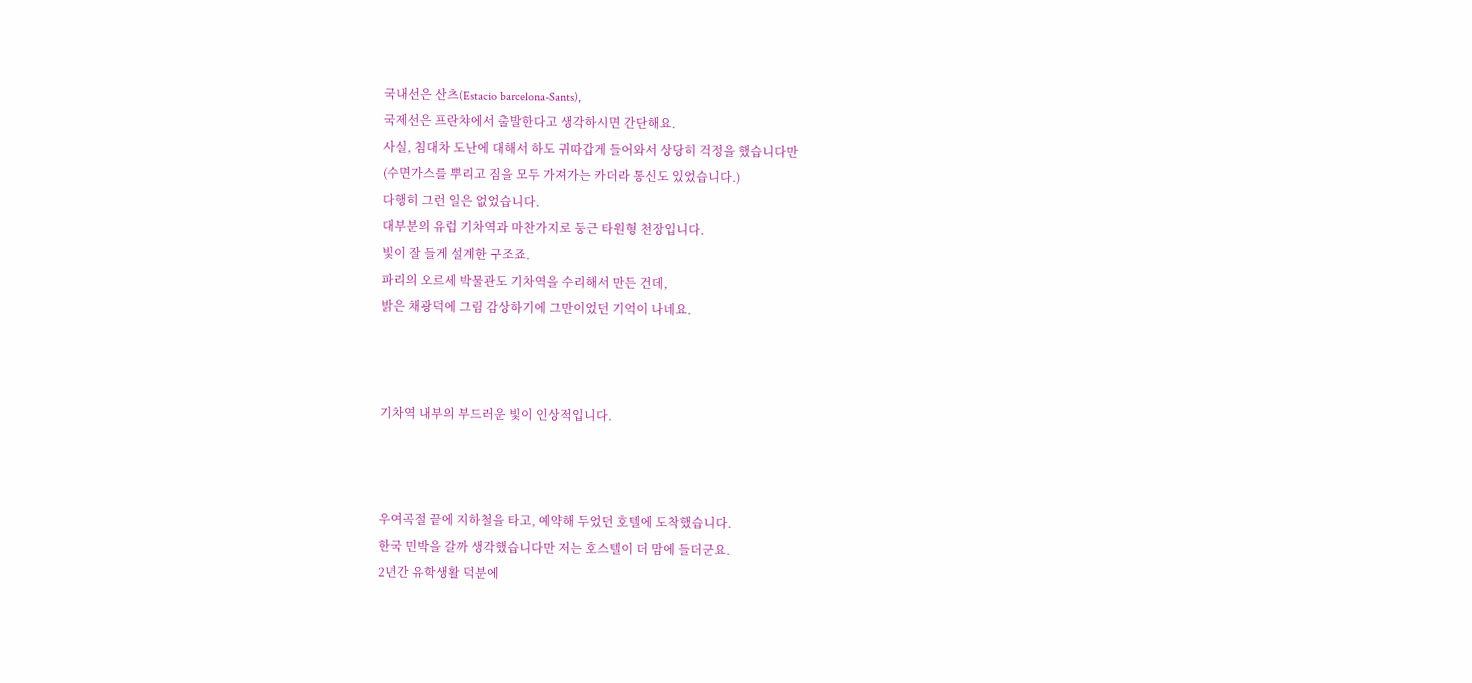국내선은 산츠(Estacio barcelona-Sants),
국제선은 프란챠에서 출발한다고 생각하시면 간단해요.
사실, 침대차 도난에 대해서 하도 귀따갑게 들어와서 상당히 걱정을 했습니다만
(수면가스를 뿌리고 짐을 모두 가져가는 카더라 통신도 있었습니다.)
다행히 그런 일은 없었습니다.
대부분의 유럽 기차역과 마찬가지로 둥근 타원형 천장입니다.
빛이 잘 들게 설계한 구조죠.
파리의 오르세 박물관도 기차역을 수리해서 만든 건데,
밝은 채광덕에 그림 감상하기에 그만이었던 기억이 나네요.



기차역 내부의 부드러운 빛이 인상적입니다.



우여곡절 끝에 지하철을 타고, 예약해 두었던 호텔에 도착했습니다.
한국 민박을 갈까 생각했습니다만 저는 호스텔이 더 맘에 들더군요.
2년간 유학생활 덕분에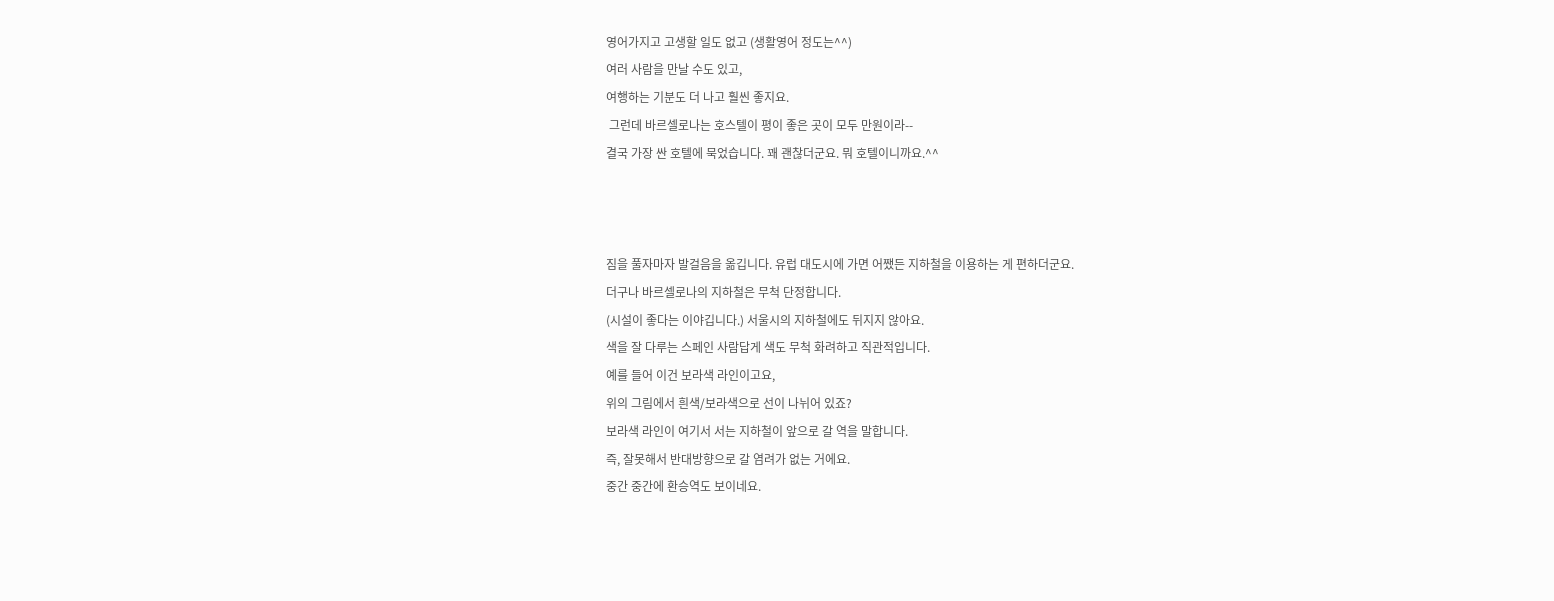영어가지고 고생할 일도 없고 (생활영어 정도는^^)
여러 사람을 만날 수도 있고,
여행하는 기분도 더 나고 훨씬 좋지요.
 그런데 바르셀로나는 호스텔이 평이 좋은 곳이 모두 만원이라--
결국 가장 싼 호텔에 묵었습니다. 꽤 괜찮더군요. 뭐 호텔이니까요.^^



짐을 풀자마자 발걸음을 옮깁니다. 유럽 대도시에 가면 어쨌든 지하철을 이용하는 게 편하더군요.
더구나 바르셀로나의 지하철은 무척 단정합니다.
(시설이 좋다는 이야깁니다.) 서울시의 지하철에도 뒤지지 않아요.
색을 잘 다루는 스페인 사람답게 색도 무척 화려하고 직관적입니다.
예를 들어 이건 보라색 라인이고요,
위의 그림에서 흰색/보라색으로 선이 나뉘어 있죠?
보라색 라인이 여기서 서는 지하철이 앞으로 갈 역을 말합니다.
즉, 잘못해서 반대방향으로 갈 염려가 없는 거에요.
중간 중간에 환승역도 보이네요.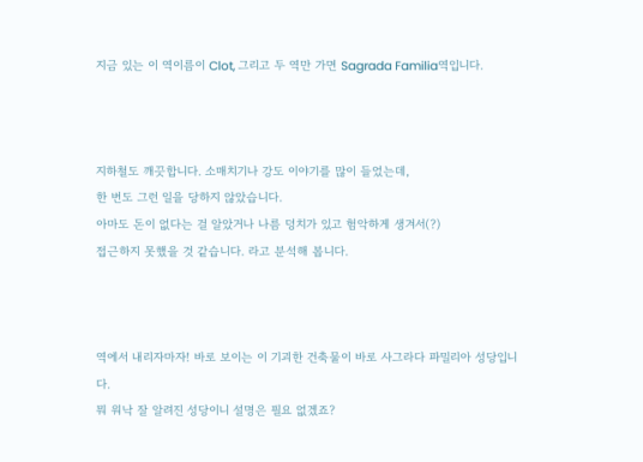지금 있는 이 역이름이 Clot, 그리고 두 역만 가면 Sagrada Familia역입니다.



지하철도 깨끗합니다. 소매치기나 강도 이야기를 많이 들었는데,
한 번도 그런 일을 당하지 않았습니다.
아마도 돈이 없다는 걸 알았거나 나름 덩치가 있고 험악하게 생겨서(?)
접근하지 못했을 것 같습니다. 라고 분석해 봅니다.



역에서 내리자마자! 바로 보이는 이 기괴한 건축물이 바로 사그라다 파밀리아 성당입니다.
뭐 워낙 잘 알려진 성당이니 설명은 필요 없겠죠?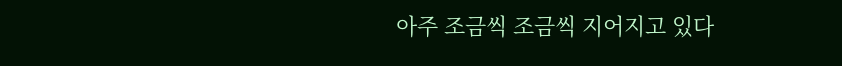아주 조금씩 조금씩 지어지고 있다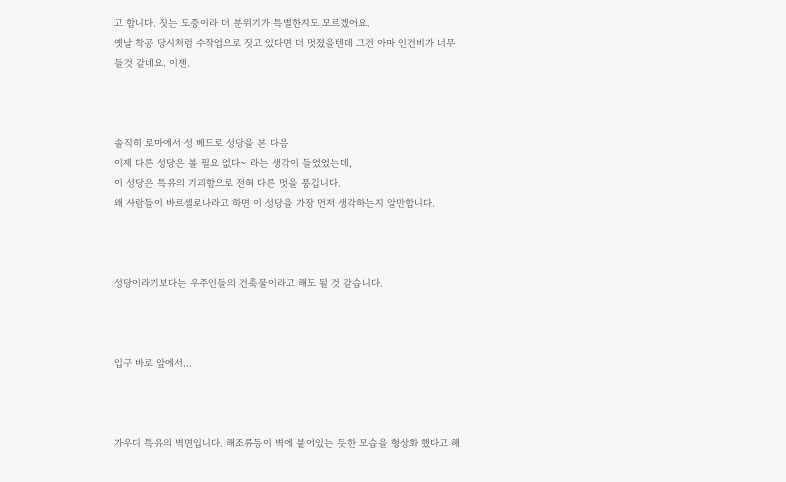고 합니다. 짓는 도중이라 더 분위기가 특별한지도 모르겠어요.
옛날 착공 당시처럼 수작업으로 짓고 있다면 더 멋졌을텐데 그건 아마 인건비가 너무 들것 같네요. 이젠.



솔직히 로마에서 성 베드로 성당을 본 다음
이제 다른 성당은 볼 필요 없다~ 라는 생각이 들었었는데,
이 성당은 특유의 기괴함으로 전혀 다른 멋을 풍깁니다.
왜 사람들이 바르셀로나라고 하면 이 성당을 가장 먼저 생각하는지 알만합니다.



성당이라기보다는 우주인들의 건축물이라고 해도 될 것 같습니다.



입구 바로 앞에서...



가우디 특유의 벽면입니다. 해조류등이 벽에 붙어있는 듯한 모습을 형상화 했다고 해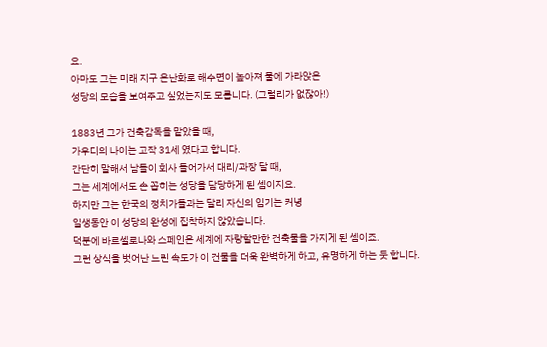요.
아마도 그는 미래 지구 온난화로 해수면이 높아져 물에 가라앉은
성당의 모습을 보여주고 싶었는지도 모릅니다. (그럴리가 없잖아!)

1883년 그가 건축감독을 맡았을 때,
가우디의 나이는 고작 31세 였다고 합니다.
간단히 말해서 남들이 회사 들어가서 대리/과장 달 때,
그는 세계에서도 손 꼽히는 성당을 담당하게 된 셈이지요.
하지만 그는 한국의 정치가들과는 달리 자신의 임기는 커녕
일생동안 이 성당의 완성에 집착하지 않았습니다.
덕분에 바르셀로나와 스페인은 세계에 자랑할만한 건축물을 가지게 된 셈이죠.
그런 상식을 벗어난 느린 속도가 이 건물을 더욱 완벽하게 하고, 유명하게 하는 듯 합니다.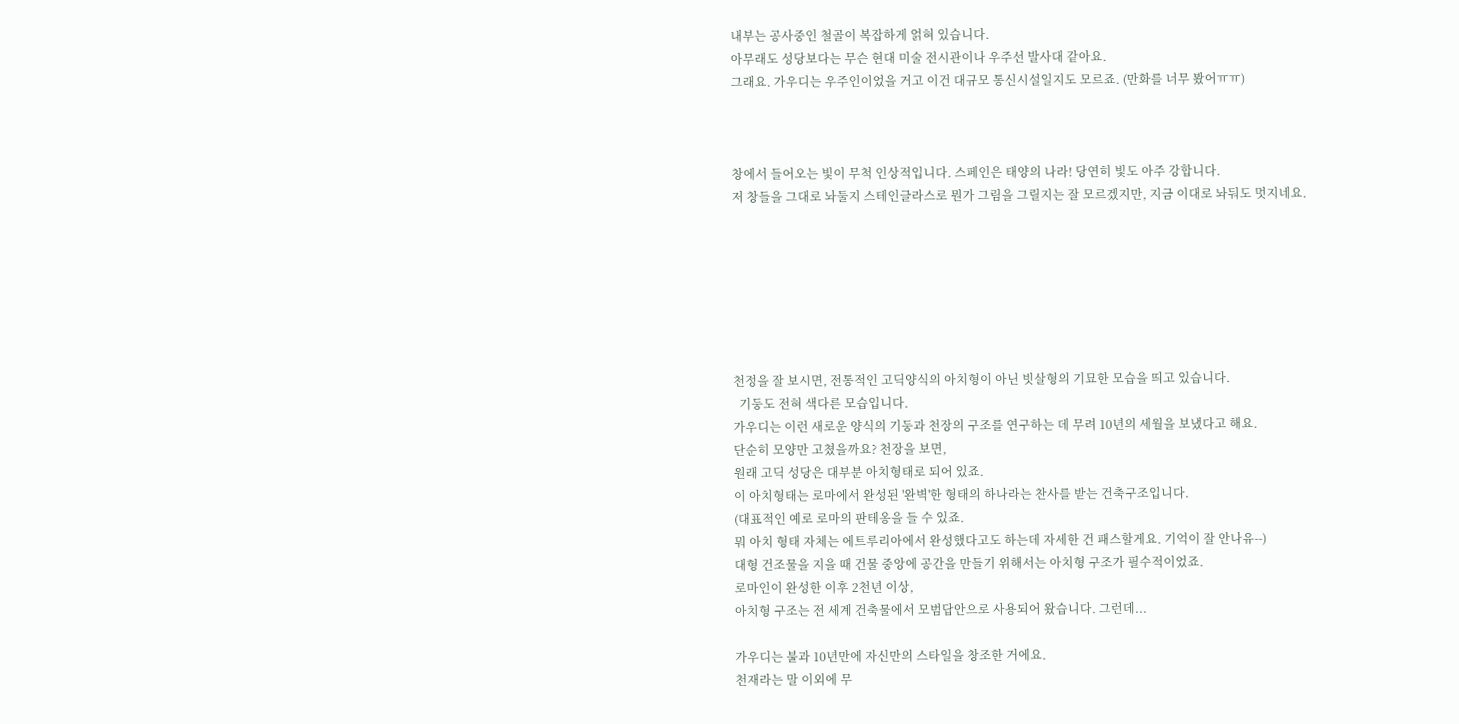내부는 공사중인 철골이 복잡하게 얽혀 있습니다.
아무래도 성당보다는 무슨 현대 미술 전시관이나 우주선 발사대 같아요.
그래요. 가우디는 우주인이었을 거고 이건 대규모 통신시설일지도 모르죠. (만화를 너무 봤어ㅠㅠ)



창에서 들어오는 빛이 무척 인상적입니다. 스페인은 태양의 나라! 당연히 빛도 아주 강합니다.
저 창들을 그대로 놔둘지 스테인글라스로 뭔가 그림을 그릴지는 잘 모르겠지만, 지금 이대로 놔둬도 멋지네요.







천정을 잘 보시면, 전통적인 고딕양식의 아치형이 아닌 빗살형의 기묘한 모습을 띄고 있습니다.
  기둥도 전혀 색다른 모습입니다.
가우디는 이런 새로운 양식의 기둥과 천장의 구조를 연구하는 데 무려 10년의 세월을 보냈다고 해요.
단순히 모양만 고쳤을까요? 천장을 보면,
원래 고딕 성당은 대부분 아치형태로 되어 있죠.
이 아치형태는 로마에서 완성된 '완벽'한 형태의 하나라는 찬사를 받는 건축구조입니다.
(대표적인 예로 로마의 판테옹을 들 수 있죠.
뭐 아치 형태 자체는 에트루리아에서 완성했다고도 하는데 자세한 건 패스할게요. 기억이 잘 안나유--)
대형 건조물을 지을 때 건물 중앙에 공간을 만들기 위해서는 아치형 구조가 필수적이었죠.
로마인이 완성한 이후 2천년 이상,
아치형 구조는 전 세계 건축물에서 모범답안으로 사용되어 왔습니다. 그런데...

가우디는 불과 10년만에 자신만의 스타일을 창조한 거에요.
천재라는 말 이외에 무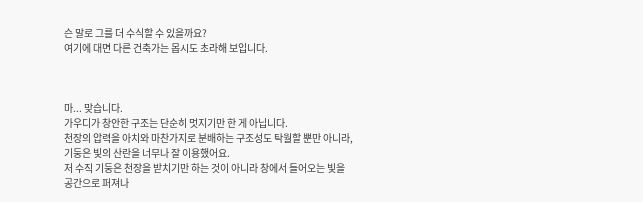슨 말로 그를 더 수식할 수 있을까요?
여기에 대면 다른 건축가는 몹시도 초라해 보입니다.



마... 맞습니다.
가우디가 창안한 구조는 단순히 멋지기만 한 게 아닙니다.
천장의 압력을 아치와 마찬가지로 분배하는 구조성도 탁월할 뿐만 아니라,
기둥은 빛의 산란을 너무나 잘 이용했어요.
저 수직 기둥은 천장을 받치기만 하는 것이 아니라 창에서 들어오는 빛을
공간으로 퍼져나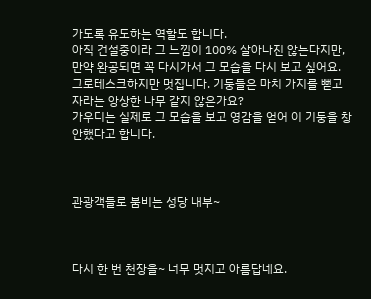가도록 유도하는 역할도 합니다.
아직 건설중이라 그 느낌이 100% 살아나진 않는다지만,
만약 완공되면 꼭 다시가서 그 모습을 다시 보고 싶어요.
그로테스크하지만 멋집니다. 기둥들은 마치 가지를 뻗고 자라는 앙상한 나무 같지 않은가요?
가우디는 실제로 그 모습을 보고 영감을 얻어 이 기둥을 창안했다고 합니다.



관광객들로 붐비는 성당 내부~



다시 한 번 천장을~ 너무 멋지고 아름답네요.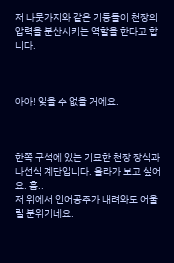저 나뭇가지와 같은 기둥들이 천장의 압력을 분산시키는 역할을 한다고 합니다.



아아! 잊을 수 없을 거에요.



한쪽 구석에 있는 기묘한 천장 장식과 나선식 계단입니다. 올라가 보고 싶어요. 흠..
저 위에서 인어공주가 내려와도 어울릴 분위기네요.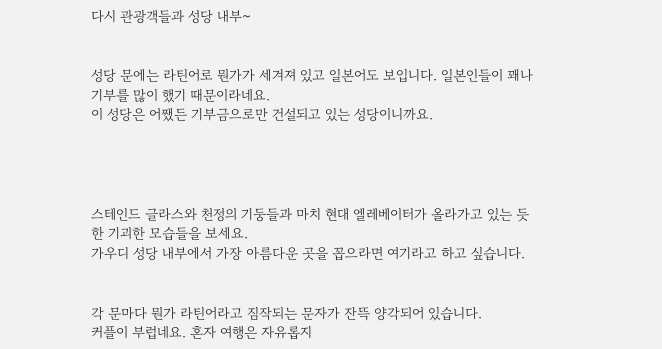다시 관광객들과 성당 내부~


성당 문에는 라틴어로 뭔가가 세겨져 있고 일본어도 보입니다. 일본인들이 꽤나 기부를 많이 했기 때문이라네요.
이 성당은 어쨌든 기부금으로만 건설되고 있는 성당이니까요.




스테인드 글라스와 천정의 기둥들과 마치 현대 엘레베이터가 올라가고 있는 듯한 기괴한 모습들을 보세요.
가우디 성당 내부에서 가장 아름다운 곳을 꼽으라면 여기라고 하고 싶습니다.


각 문마다 뭔가 라틴어라고 짐작되는 문자가 잔뜩 양각되어 있습니다.
커플이 부럽네요. 혼자 여행은 자유롭지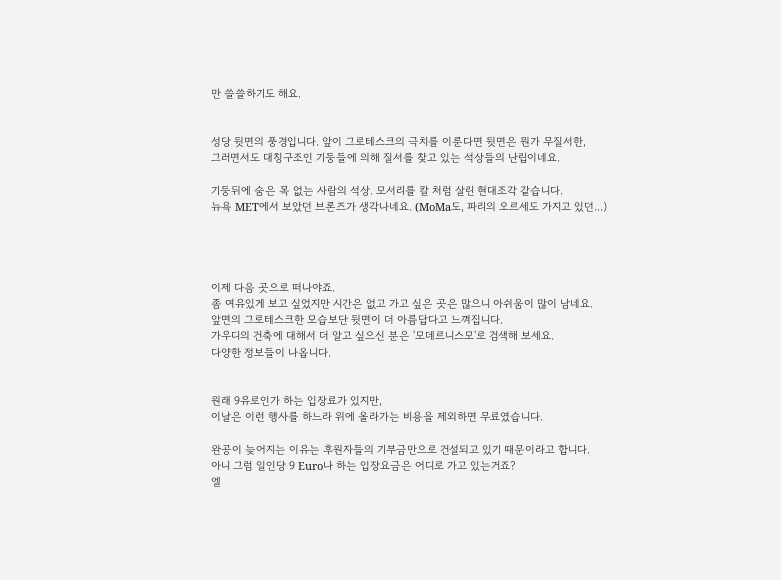만 쓸쓸하기도 해요.


성당 뒷면의 풍경입니다. 앞이 그로테스크의 극치를 이룬다면 뒷면은 뭔가 무질서한,
그러면서도 대칭구조인 기둥들에 의해 질서를 찾고 있는 석상들의 난립이네요.

기둥뒤에 숨은 목 없는 사람의 석상. 모서리를 칼 처럼 살린 현대조각 같습니다.
뉴욕 MET에서 보았던 브론즈가 생각나네요. (MoMa도, 파리의 오르세도 가지고 있던...)




이제 다음 곳으로 떠나야죠.
좀 여유있게 보고 싶었지만 시간은 없고 가고 싶은 곳은 많으니 아쉬움이 많이 남네요.
앞면의 그로테스크한 모습보단 뒷면이 더 아름답다고 느껴집니다.
가우디의 건축에 대해서 더 알고 싶으신 분은 '모데르니스모'로 검색해 보세요.
다양한 정보들이 나옵니다.


원래 9유로인가 하는 입장료가 있지만,
이날은 이런 행사를 하느라 위에 올라가는 비용을 제외하면 무료였습니다.

완공이 늦어지는 이유는 후원자들의 기부금만으로 건설되고 있기 때문이라고 합니다.
아니 그럼 일인당 9 Euro나 하는 입장요금은 어디로 가고 있는거죠?
엘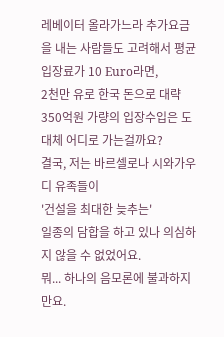레베이터 올라가느라 추가요금을 내는 사람들도 고려해서 평균 입장료가 10 Euro라면,
2천만 유로 한국 돈으로 대략 350억원 가량의 입장수입은 도대체 어디로 가는걸까요?
결국, 저는 바르셀로나 시와가우디 유족들이
'건설을 최대한 늦추는'
일종의 담합을 하고 있나 의심하지 않을 수 없었어요.
뭐... 하나의 음모론에 불과하지만요.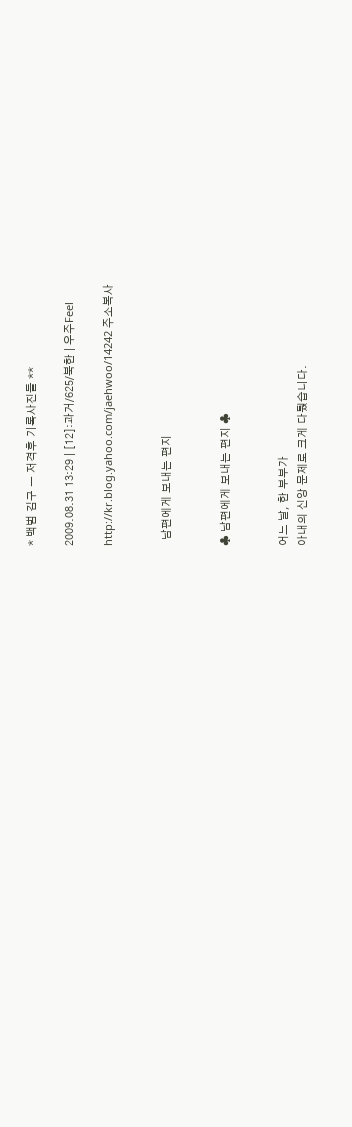* 백범 김구 ㅡ 저격후 기록사진들 **

2009.08.31 13:29 | [12]:과거/625/북한 | 우주Feel

http://kr.blog.yahoo.com/jaehwoo/14242 주소복사


  남편에게 보내는 편지


♣ 남편에게 보내는 편지 ♣


어느 날, 한 부부가
아내의 신앙 문제로 크게 다퉜습니다.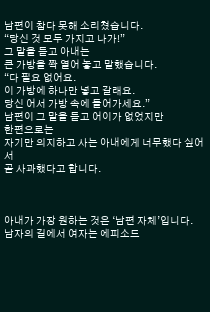남편이 참다 못해 소리쳤습니다.
“당신 것 모두 가지고 나가!”
그 말을 듣고 아내는
큰 가방을 쫙 열어 놓고 말했습니다.
“다 필요 없어요.
이 가방에 하나만 넣고 갈래요.
당신 어서 가방 속에 들어가세요.”
남편이 그 말을 듣고 어이가 없었지만
한편으로는
자기만 의지하고 사는 아내에게 너무했다 싶어서
곧 사과했다고 합니다.



아내가 가장 원하는 것은 ‘남편 자체’입니다.
남자의 길에서 여자는 에피소드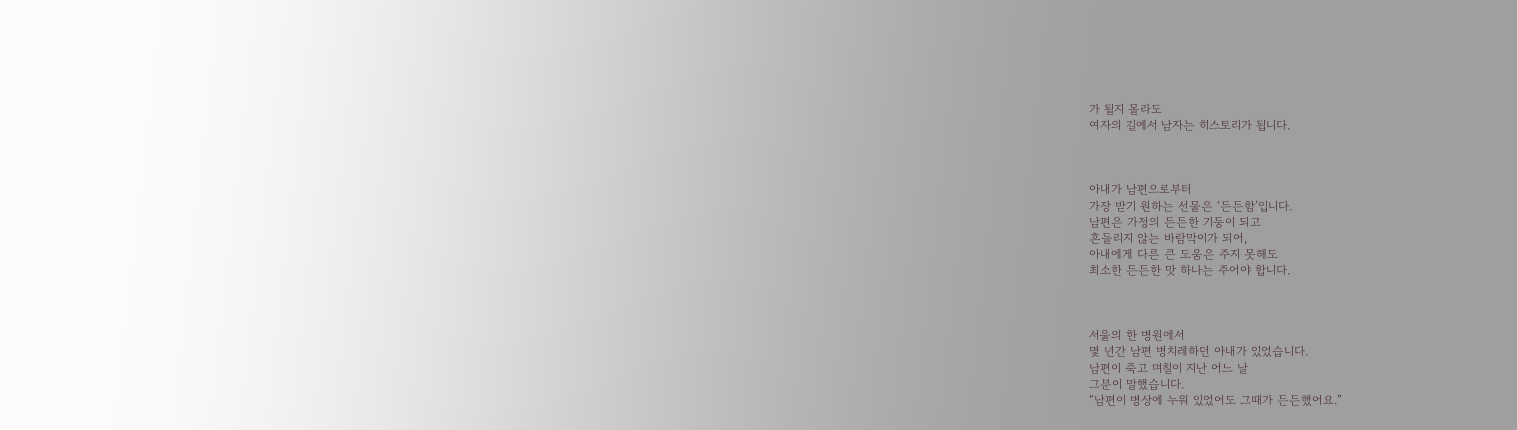가 될지 몰라도
여자의 길에서 남자는 히스토리가 됩니다.



아내가 남편으로부터
가장 받기 원하는 선물은 ‘든든함’입니다.
남편은 가정의 든든한 기둥이 되고
흔들리지 않는 바람막이가 되어,
아내에게 다른 큰 도움은 주지 못해도
최소한 든든한 맛 하나는 주어야 합니다.



서울의 한 병원에서
몇 년간 남편 병치레하던 아내가 있었습니다.
남편이 죽고 며칠이 지난 어느 날
그분이 말했습니다.
“남편이 병상에 누워 있었어도 그때가 든든했어요.”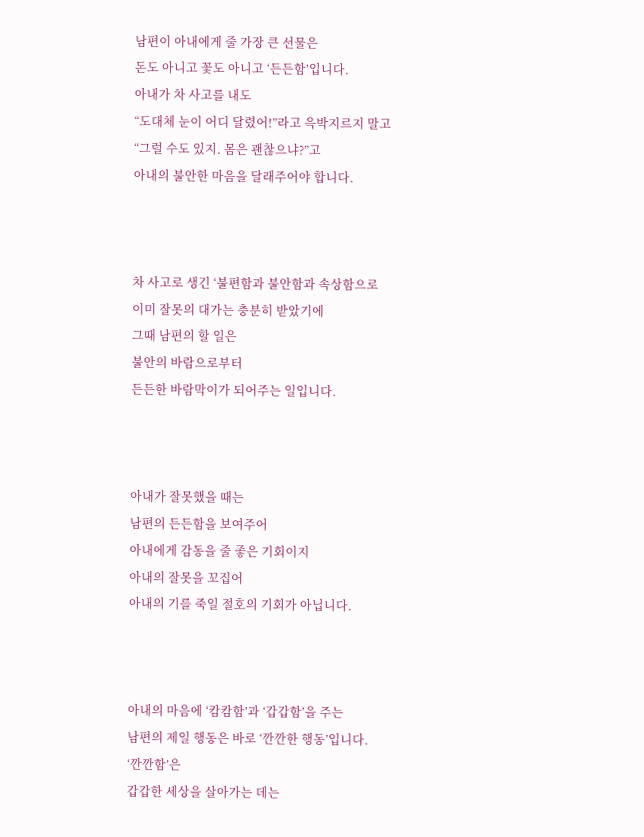남편이 아내에게 줄 가장 큰 선물은
돈도 아니고 꽃도 아니고 ‘든든함’입니다.
아내가 차 사고를 내도
“도대체 눈이 어디 달렸어!”라고 윽박지르지 말고
“그럴 수도 있지. 몸은 괜찮으냐?”고
아내의 불안한 마음을 달래주어야 합니다.



차 사고로 생긴 ‘불편함과 불안함과 속상함으로
이미 잘못의 대가는 충분히 받았기에
그때 남편의 할 일은
불안의 바람으로부터
든든한 바람막이가 되어주는 일입니다.



아내가 잘못했을 때는
남편의 든든함을 보여주어
아내에게 감동을 줄 좋은 기회이지
아내의 잘못을 꼬집어
아내의 기를 죽일 절호의 기회가 아닙니다.



아내의 마음에 ‘캄캄함’과 ‘갑갑함’을 주는
남편의 제일 행동은 바로 ‘깐깐한 행동’입니다.
‘깐깐함’은
갑갑한 세상을 살아가는 데는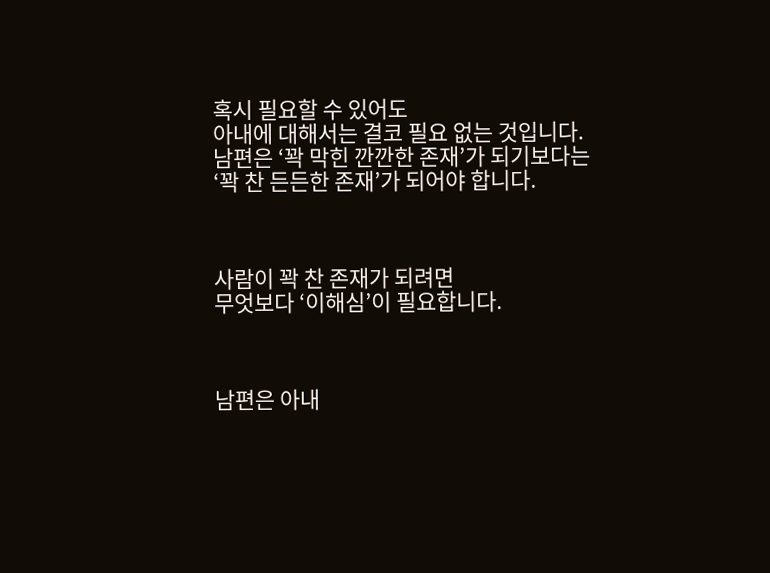혹시 필요할 수 있어도
아내에 대해서는 결코 필요 없는 것입니다.
남편은 ‘꽉 막힌 깐깐한 존재’가 되기보다는
‘꽉 찬 든든한 존재’가 되어야 합니다.



사람이 꽉 찬 존재가 되려면
무엇보다 ‘이해심’이 필요합니다.



남편은 아내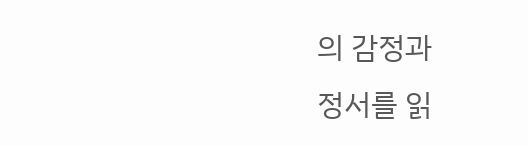의 감정과
정서를 읽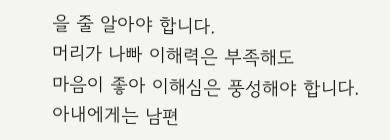을 줄 알아야 합니다.
머리가 나빠 이해력은 부족해도
마음이 좋아 이해심은 풍성해야 합니다.
아내에게는 남편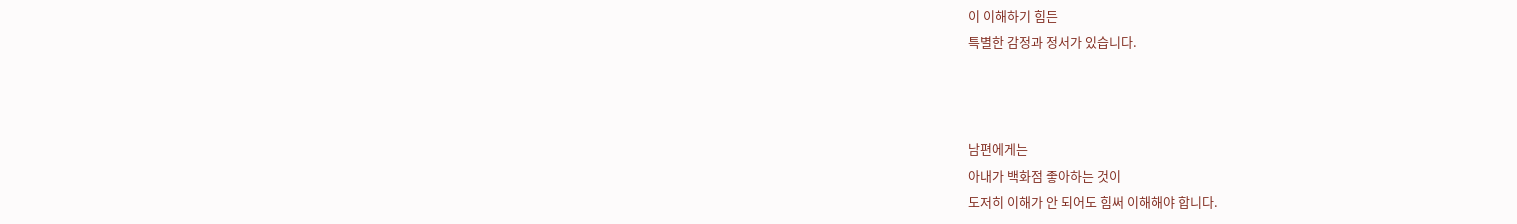이 이해하기 힘든
특별한 감정과 정서가 있습니다.



남편에게는
아내가 백화점 좋아하는 것이
도저히 이해가 안 되어도 힘써 이해해야 합니다.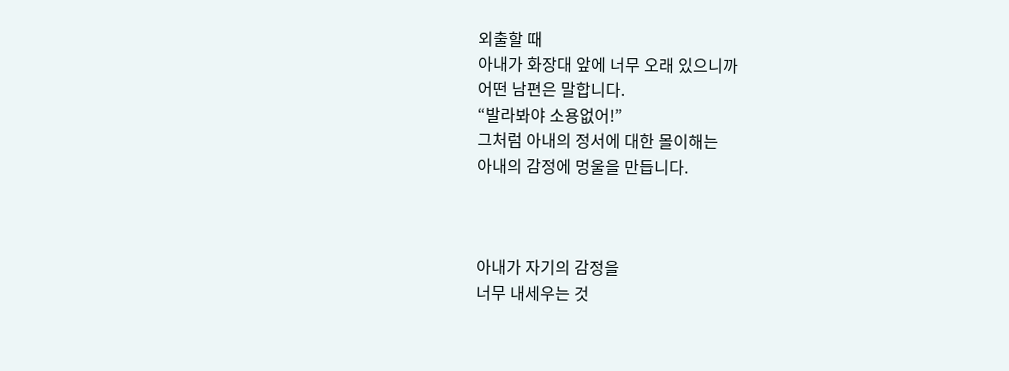외출할 때
아내가 화장대 앞에 너무 오래 있으니까
어떤 남편은 말합니다.
“발라봐야 소용없어!”
그처럼 아내의 정서에 대한 몰이해는
아내의 감정에 멍울을 만듭니다.



아내가 자기의 감정을
너무 내세우는 것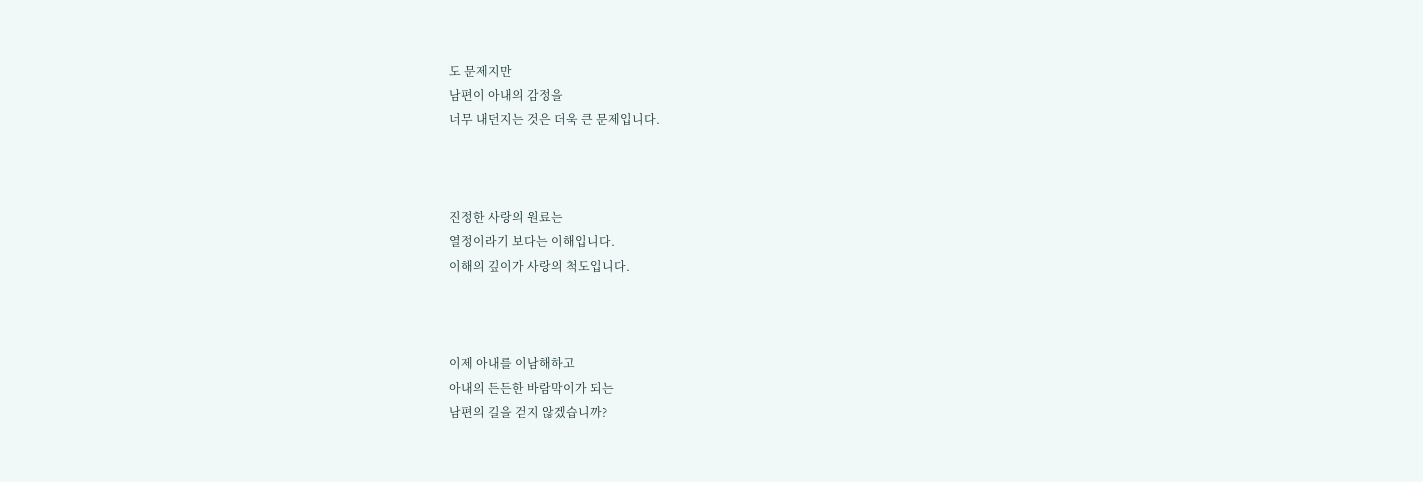도 문제지만
남편이 아내의 감정을
너무 내던지는 것은 더욱 큰 문제입니다.



진정한 사랑의 원료는
열정이라기 보다는 이해입니다.
이해의 깊이가 사랑의 척도입니다.



이제 아내를 이남해하고
아내의 든든한 바람막이가 되는
남편의 길을 걷지 않겠습니까?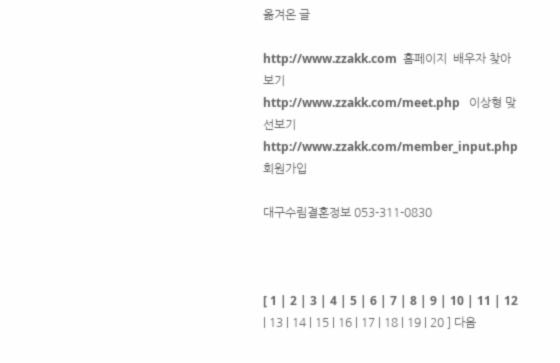옮겨온 글

http://www.zzakk.com  홈페이지  배우자 찾아보기
http://www.zzakk.com/meet.php   이상형 맞선보기
http://www.zzakk.com/member_input.php 회원가입

대구수림결혼정보 053-311-0830



[ 1 | 2 | 3 | 4 | 5 | 6 | 7 | 8 | 9 | 10 | 11 | 12 | 13 | 14 | 15 | 16 | 17 | 18 | 19 | 20 ] 다음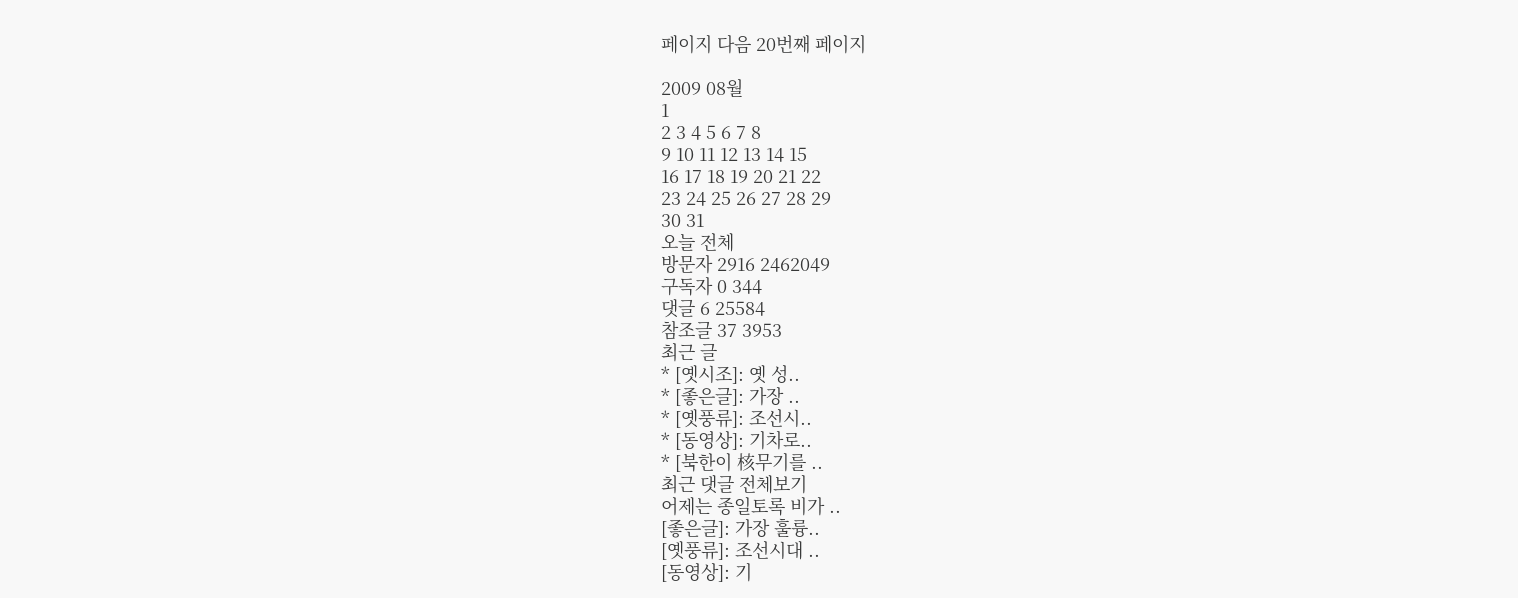페이지 다음 20번째 페이지

2009 08월
1
2 3 4 5 6 7 8
9 10 11 12 13 14 15
16 17 18 19 20 21 22
23 24 25 26 27 28 29
30 31
오늘 전체
방문자 2916 2462049
구독자 0 344
댓글 6 25584
참조글 37 3953
최근 글
* [옛시조]: 옛 성..
* [좋은글]: 가장 ..
* [옛풍류]: 조선시..
* [동영상]: 기차로..
* [북한이 核무기를 ..
최근 댓글 전체보기
어제는 종일토록 비가 ..
[좋은글]: 가장 훌륭..
[옛풍류]: 조선시대 ..
[동영상]: 기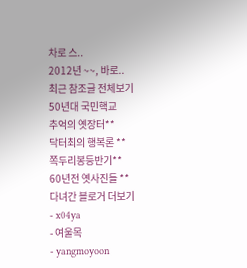차로 스..
2012년 ~~, 바로..
최근 참조글 전체보기
50년대 국민핵교
추억의 옛장터**
닥터최의 행복론 **
쪽두리봉등반기**
60년전 옛사진들 **
다녀간 블로거 더보기
- x04ya
- 여울목
- yangmoyoon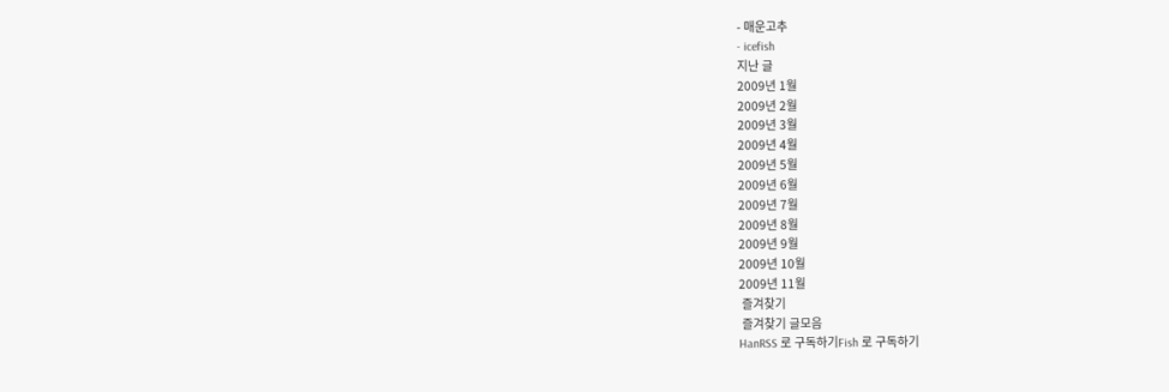- 매운고추
- icefish
지난 글
2009년 1월
2009년 2월
2009년 3월
2009년 4월
2009년 5월
2009년 6월
2009년 7월
2009년 8월
2009년 9월
2009년 10월
2009년 11월
 즐겨찾기
 즐겨찾기 글모음
HanRSS 로 구독하기Fish 로 구독하기